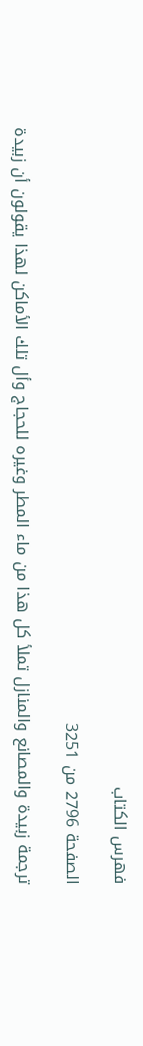فهرس الكتاب

الصفحة 2796 من 3251

ترجمة زبيدة والمصانع والمنازل تملأ كل هذا من ماء المطر وغيره للحجاج وأل تلك الأماكن لهذا يقولون أن زبيدة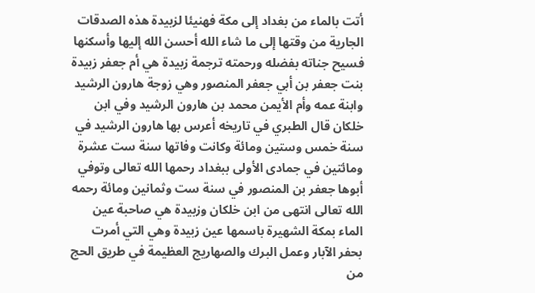أتت بالماء من بغداد إلى مكة فهنيئا لزبيدة هذه الصدقات الجارية من وقتها إلى ما شاء الله أحسن الله إليها وأسكنها فسيح جناته بفضله ورحمته ترجمة زبيدة هي أم جعفر زبيدة بنت جعفر بن أبي جعفر المنصور وهي زوجة هارون الرشيد وابنة عمه وأم الأيمن محمد بن هارون الرشيد وفي ابن خلكان قال الطبري في تاريخه أعرس بها هارون الرشيد في سنة خمس وستين ومائة وكانت وفاتها سنة ست عشرة ومائتين في جمادى الأولى ببغداد رحمها الله تعالى وتوفي أبوها جعفر بن المنصور في سنة ست وثمانين ومائة رحمه الله تعالى انتهى من ابن خلكان وزبيدة هي صاحبة عين الماء بمكة الشهيرة باسمها عين زبيدة وهي التي أمرت بحفر الآبار وعمل البرك والصهاريج العظيمة في طريق الحج من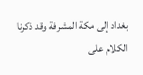بغداد إلى مكة المشرفة وقد ذكرنا الكلام على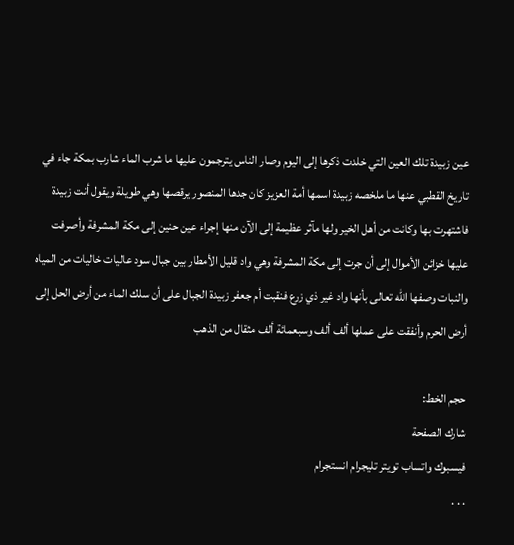عين زبيدة تلك العين التي خلدت ذكرها إلى اليوم وصار الناس يترجمون عليها ما شرب الماء شارب بمكة جاء في تاريخ القطبي عنها ما ملخصه زبيدة اسمها أمة العزيز كان جدها المنصور يرقصها وهي طويلة ويقول أنت زبيدة فاشتهرت بها وكانت من أهل الخير ولها مآثر عظيمة إلى الآن منها إجراء عين حنين إلى مكة المشرفة وأصرفت عليها خزائن الأموال إلى أن جرت إلى مكة المشرفة وهي واد قليل الأمطار بين جبال سود عاليات خاليات من المياه والنبات وصفها الله تعالى بأنها واد غير ذي زرع فنقبت أم جعفر زبيدة الجبال على أن سلك الماء من أرض الحل إلى أرض الحرم وأنفقت على عملها ألف ألف وسبعمائة ألف مثقال من الذهب

حجم الخط:
شارك الصفحة
فيسبوك واتساب تويتر تليجرام انستجرام
. . .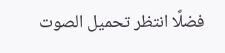فضلًا انتظر تحميل الصوت